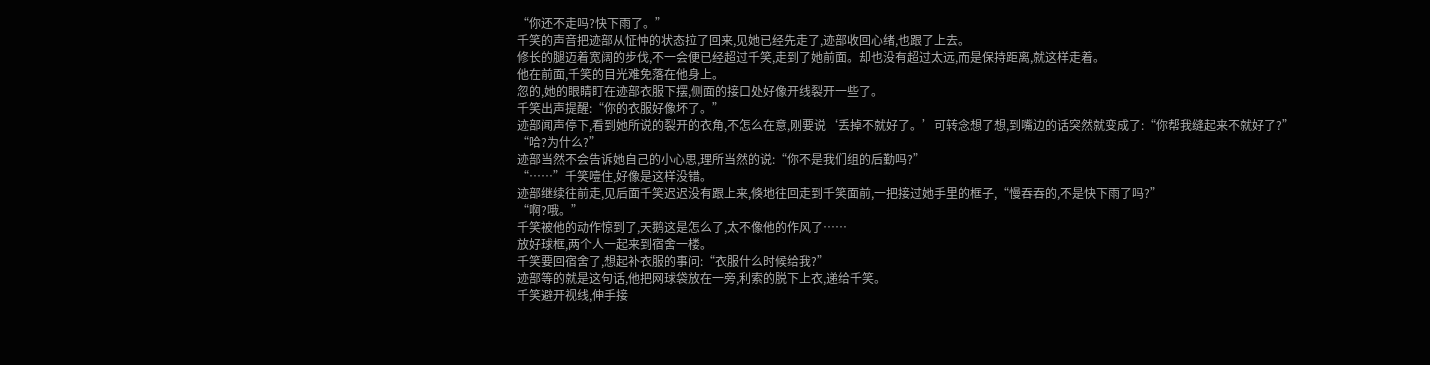“你还不走吗?快下雨了。”
千笑的声音把迹部从怔忡的状态拉了回来,见她已经先走了,迹部收回心绪,也跟了上去。
修长的腿迈着宽阔的步伐,不一会便已经超过千笑,走到了她前面。却也没有超过太远,而是保持距离,就这样走着。
他在前面,千笑的目光难免落在他身上。
忽的,她的眼睛盯在迹部衣服下摆,侧面的接口处好像开线裂开一些了。
千笑出声提醒:“你的衣服好像坏了。”
迹部闻声停下,看到她所说的裂开的衣角,不怎么在意,刚要说‘丢掉不就好了。’可转念想了想,到嘴边的话突然就变成了:“你帮我缝起来不就好了?”
“哈?为什么?”
迹部当然不会告诉她自己的小心思,理所当然的说:“你不是我们组的后勤吗?”
“……”千笑噎住,好像是这样没错。
迹部继续往前走,见后面千笑迟迟没有跟上来,倏地往回走到千笑面前,一把接过她手里的框子,“慢吞吞的,不是快下雨了吗?”
“啊?哦。”
千笑被他的动作惊到了,天鹅这是怎么了,太不像他的作风了……
放好球框,两个人一起来到宿舍一楼。
千笑要回宿舍了,想起补衣服的事问:“衣服什么时候给我?”
迹部等的就是这句话,他把网球袋放在一旁,利索的脱下上衣,递给千笑。
千笑避开视线,伸手接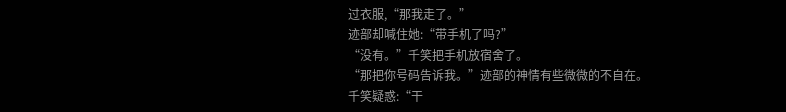过衣服,“那我走了。”
迹部却喊住她:“带手机了吗?”
“没有。”千笑把手机放宿舍了。
“那把你号码告诉我。”迹部的神情有些微微的不自在。
千笑疑惑:“干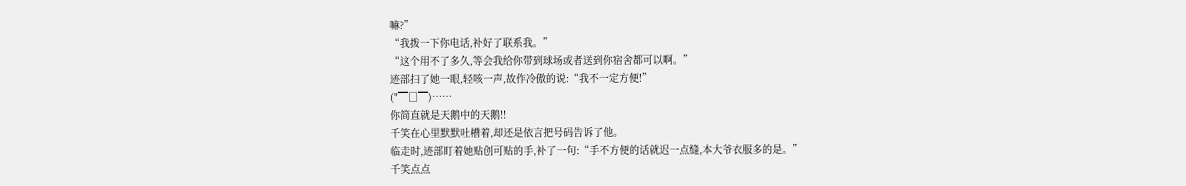嘛?”
“我拨一下你电话,补好了联系我。”
“这个用不了多久,等会我给你带到球场或者送到你宿舍都可以啊。”
迹部扫了她一眼,轻咳一声,故作冷傲的说:“我不一定方便!”
("▔□▔)……
你简直就是天鹅中的天鹅!!
千笑在心里默默吐槽着,却还是依言把号码告诉了他。
临走时,迹部盯着她贴创可贴的手,补了一句:“手不方便的话就迟一点缝,本大爷衣服多的是。”
千笑点点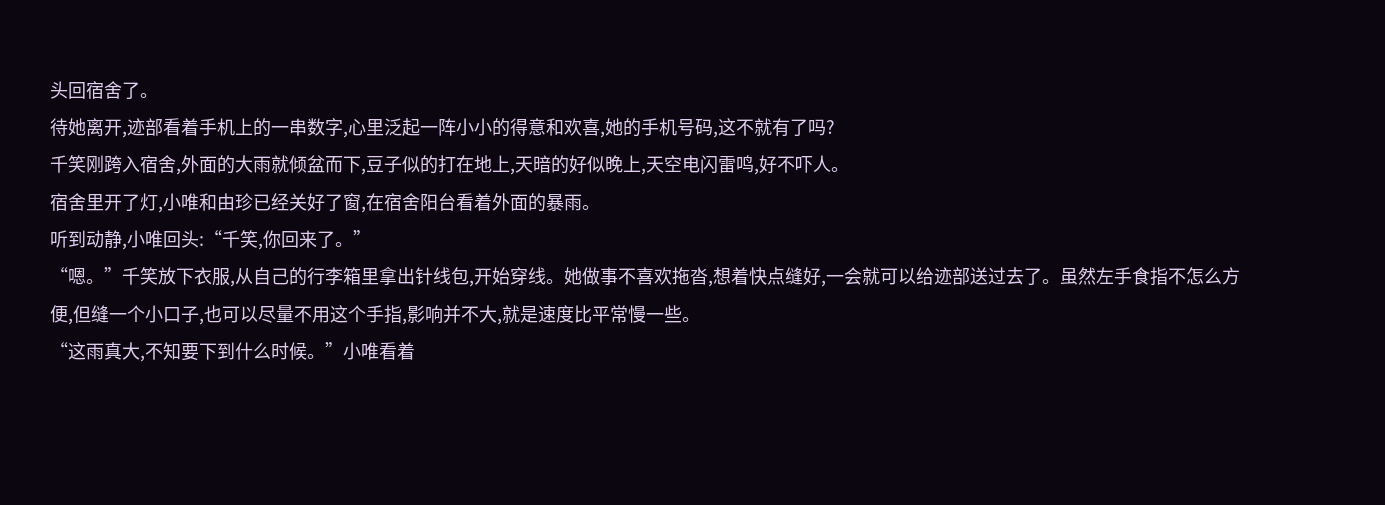头回宿舍了。
待她离开,迹部看着手机上的一串数字,心里泛起一阵小小的得意和欢喜,她的手机号码,这不就有了吗?
千笑刚跨入宿舍,外面的大雨就倾盆而下,豆子似的打在地上,天暗的好似晚上,天空电闪雷鸣,好不吓人。
宿舍里开了灯,小唯和由珍已经关好了窗,在宿舍阳台看着外面的暴雨。
听到动静,小唯回头:“千笑,你回来了。”
“嗯。”千笑放下衣服,从自己的行李箱里拿出针线包,开始穿线。她做事不喜欢拖沓,想着快点缝好,一会就可以给迹部送过去了。虽然左手食指不怎么方便,但缝一个小口子,也可以尽量不用这个手指,影响并不大,就是速度比平常慢一些。
“这雨真大,不知要下到什么时候。”小唯看着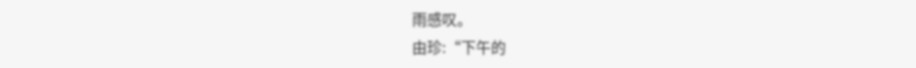雨感叹。
由珍:“下午的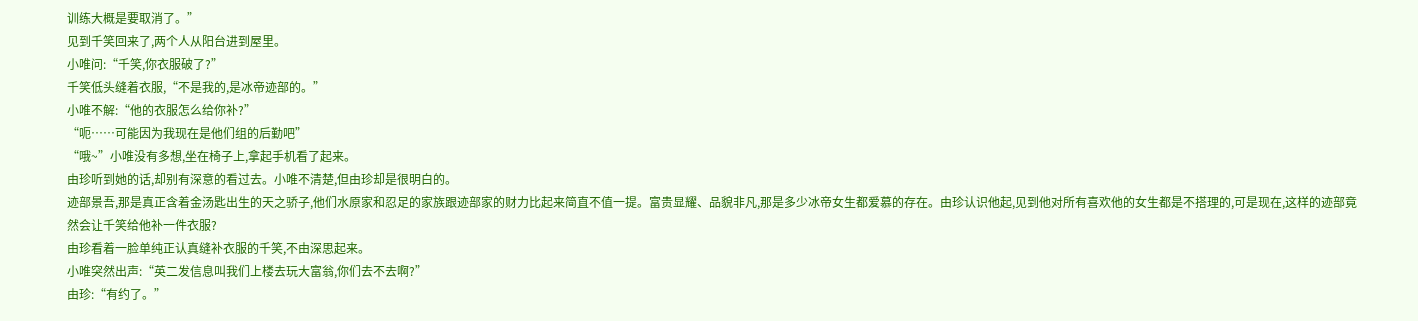训练大概是要取消了。”
见到千笑回来了,两个人从阳台进到屋里。
小唯问:“千笑,你衣服破了?”
千笑低头缝着衣服,“不是我的,是冰帝迹部的。”
小唯不解:“他的衣服怎么给你补?”
“呃……可能因为我现在是他们组的后勤吧”
“哦~”小唯没有多想,坐在椅子上,拿起手机看了起来。
由珍听到她的话,却别有深意的看过去。小唯不清楚,但由珍却是很明白的。
迹部景吾,那是真正含着金汤匙出生的天之骄子,他们水原家和忍足的家族跟迹部家的财力比起来简直不值一提。富贵显耀、品貌非凡,那是多少冰帝女生都爱慕的存在。由珍认识他起,见到他对所有喜欢他的女生都是不搭理的,可是现在,这样的迹部竟然会让千笑给他补一件衣服?
由珍看着一脸单纯正认真缝补衣服的千笑,不由深思起来。
小唯突然出声:“英二发信息叫我们上楼去玩大富翁,你们去不去啊?”
由珍:“有约了。”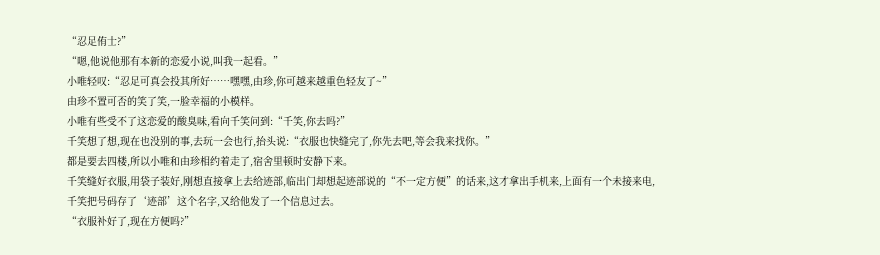“忍足侑士?”
“嗯,他说他那有本新的恋爱小说,叫我一起看。”
小唯轻叹:“忍足可真会投其所好……嘿嘿,由珍,你可越来越重色轻友了~”
由珍不置可否的笑了笑,一脸幸福的小模样。
小唯有些受不了这恋爱的酸臭味,看向千笑问到:“千笑,你去吗?”
千笑想了想,现在也没别的事,去玩一会也行,抬头说:“衣服也快缝完了,你先去吧,等会我来找你。”
都是要去四楼,所以小唯和由珍相约着走了,宿舍里顿时安静下来。
千笑缝好衣服,用袋子装好,刚想直接拿上去给迹部,临出门却想起迹部说的“不一定方便”的话来,这才拿出手机来,上面有一个未接来电,千笑把号码存了‘迹部’这个名字,又给他发了一个信息过去。
“衣服补好了,现在方便吗?”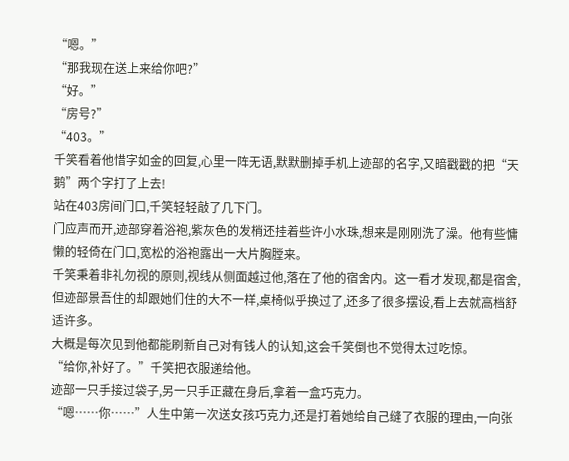“嗯。”
“那我现在送上来给你吧?”
“好。”
“房号?”
“403。”
千笑看着他惜字如金的回复,心里一阵无语,默默删掉手机上迹部的名字,又暗戳戳的把“天鹅”两个字打了上去!
站在403房间门口,千笑轻轻敲了几下门。
门应声而开,迹部穿着浴袍,紫灰色的发梢还挂着些许小水珠,想来是刚刚洗了澡。他有些慵懒的轻倚在门口,宽松的浴袍露出一大片胸膛来。
千笑秉着非礼勿视的原则,视线从侧面越过他,落在了他的宿舍内。这一看才发现,都是宿舍,但迹部景吾住的却跟她们住的大不一样,桌椅似乎换过了,还多了很多摆设,看上去就高档舒适许多。
大概是每次见到他都能刷新自己对有钱人的认知,这会千笑倒也不觉得太过吃惊。
“给你,补好了。”千笑把衣服递给他。
迹部一只手接过袋子,另一只手正藏在身后,拿着一盒巧克力。
“嗯……你……”人生中第一次送女孩巧克力,还是打着她给自己缝了衣服的理由,一向张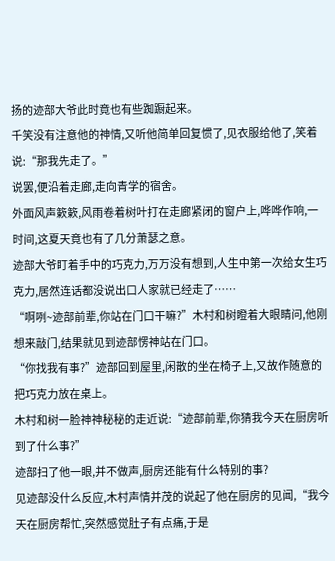扬的迹部大爷此时竟也有些踟蹰起来。
千笑没有注意他的神情,又听他简单回复惯了,见衣服给他了,笑着说:“那我先走了。”
说罢,便沿着走廊,走向青学的宿舍。
外面风声簌簌,风雨卷着树叶打在走廊紧闭的窗户上,哗哗作响,一时间,这夏天竟也有了几分萧瑟之意。
迹部大爷盯着手中的巧克力,万万没有想到,人生中第一次给女生巧克力,居然连话都没说出口人家就已经走了……
“啊咧~迹部前辈,你站在门口干嘛?”木村和树瞪着大眼睛问,他刚想来敲门,结果就见到迹部愣神站在门口。
“你找我有事?”迹部回到屋里,闲散的坐在椅子上,又故作随意的把巧克力放在桌上。
木村和树一脸神神秘秘的走近说:“迹部前辈,你猜我今天在厨房听到了什么事?”
迹部扫了他一眼,并不做声,厨房还能有什么特别的事?
见迹部没什么反应,木村声情并茂的说起了他在厨房的见闻,“我今天在厨房帮忙,突然感觉肚子有点痛,于是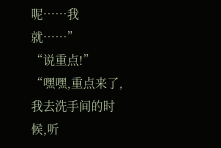呢……我就……”
“说重点!”
“嘿嘿,重点来了,我去洗手间的时候,听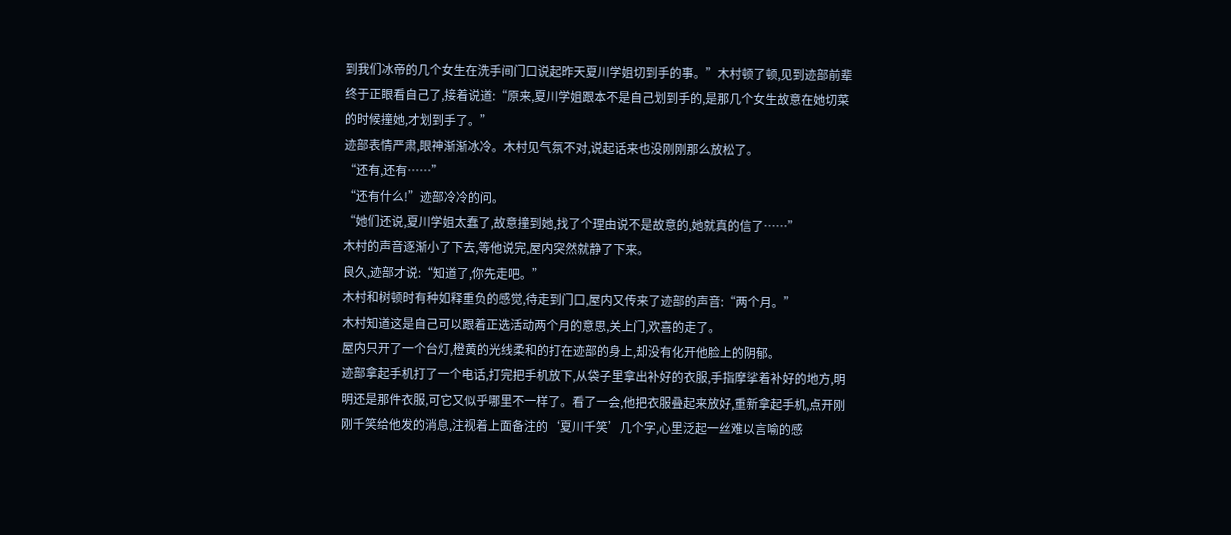到我们冰帝的几个女生在洗手间门口说起昨天夏川学姐切到手的事。”木村顿了顿,见到迹部前辈终于正眼看自己了,接着说道:“原来,夏川学姐跟本不是自己划到手的,是那几个女生故意在她切菜的时候撞她,才划到手了。”
迹部表情严肃,眼神渐渐冰冷。木村见气氛不对,说起话来也没刚刚那么放松了。
“还有,还有……”
“还有什么!”迹部冷冷的问。
“她们还说,夏川学姐太蠢了,故意撞到她,找了个理由说不是故意的,她就真的信了……”
木村的声音逐渐小了下去,等他说完,屋内突然就静了下来。
良久,迹部才说:“知道了,你先走吧。”
木村和树顿时有种如释重负的感觉,待走到门口,屋内又传来了迹部的声音:“两个月。”
木村知道这是自己可以跟着正选活动两个月的意思,关上门,欢喜的走了。
屋内只开了一个台灯,橙黄的光线柔和的打在迹部的身上,却没有化开他脸上的阴郁。
迹部拿起手机打了一个电话,打完把手机放下,从袋子里拿出补好的衣服,手指摩挲着补好的地方,明明还是那件衣服,可它又似乎哪里不一样了。看了一会,他把衣服叠起来放好,重新拿起手机,点开刚刚千笑给他发的消息,注视着上面备注的‘夏川千笑’几个字,心里泛起一丝难以言喻的感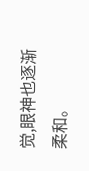觉,眼神也逐渐柔和。